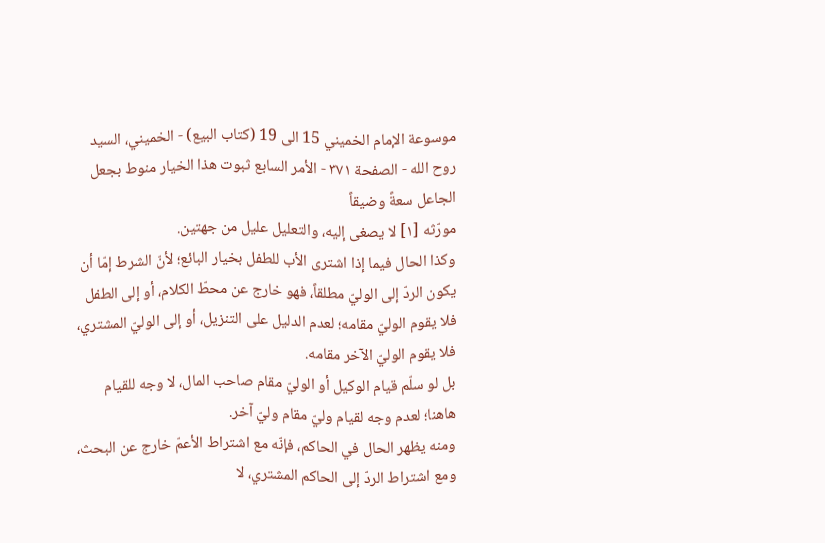موسوعة الإمام الخميني 15 الى 19 (كتاب البيع) - الخميني، السيد روح الله - الصفحة ٣٧١ - الأمر السابع ثبوت هذا الخيار منوط بجعل الجاعل سعةً وضيقاً
مورّثه [١] لا يصغى إليه، والتعليل عليل من جهتين.
وكذا الحال فيما إذا اشترى الأب للطفل بخيار البائع؛ لأنّ الشرط إمّا أن يكون الردّ إلى الوليّ مطلقاً، فهو خارج عن محطّ الكلام، أو إلى الطفل فلا يقوم الوليّ مقامه؛ لعدم الدليل على التنزيل، أو إلى الوليّ المشتري، فلا يقوم الوليّ الآخر مقامه.
بل لو سلّم قيام الوكيل أو الوليّ مقام صاحب المال، لا وجه للقيام هاهنا؛ لعدم وجه لقيام وليّ مقام وليّ آخر.
ومنه يظهر الحال في الحاكم، فإنّه مع اشتراط الأعمّ خارج عن البحث، ومع اشتراط الردّ إلى الحاكم المشتري، لا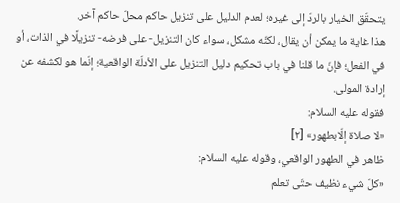يتحقّق الخيار بالردّ إلى غيره؛ لعدم الدليل على تنزيل حاكم محلّ حاكم آخر.
هذا غاية ما يمكن أن يقال، لكنّه مشكل، سواء كان التنزيل- على فرضه- تنزيلًا في الذات، أو في الفعل؛ فإنّ ما قلنا في باب تحكيم دليل التنزيل على الأدلّة الواقعية؛ إنّما هو لكشفه عن إرادة المولى.
فقوله عليه السلام:
«لا صلاة إلّابطهور» [٢]
ظاهر في الطهور الواقعي، وقوله عليه السلام:
«كلّ شيء نظيف حتّى تعلم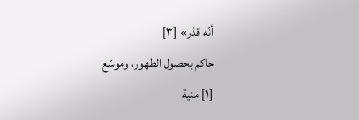أنّه قذر» [٣]
حاكم بحصول الطهور، وموسّع
[١] منية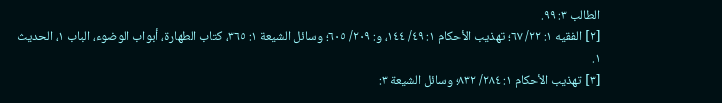الطالب ٣: ٩٩.
[٢] الفقيه ١: ٢٢/ ٦٧؛ تهذيب الأحكام ١: ٤٩/ ١٤٤، و: ٢٠٩/ ٦٠٥؛ وسائل الشيعة ١: ٣٦٥، كتاب الطهارة، أبواب الوضوء، الباب ١، الحديث ١.
[٣] تهذيب الأحكام ١: ٢٨٤/ ٨٣٢؛ وسائل الشيعة ٣: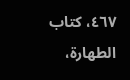٤٦٧، كتاب الطهارة،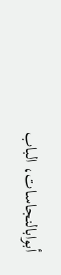أبوابالنجاسات، الباب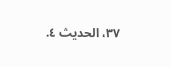٣٧، الحديث ٤.